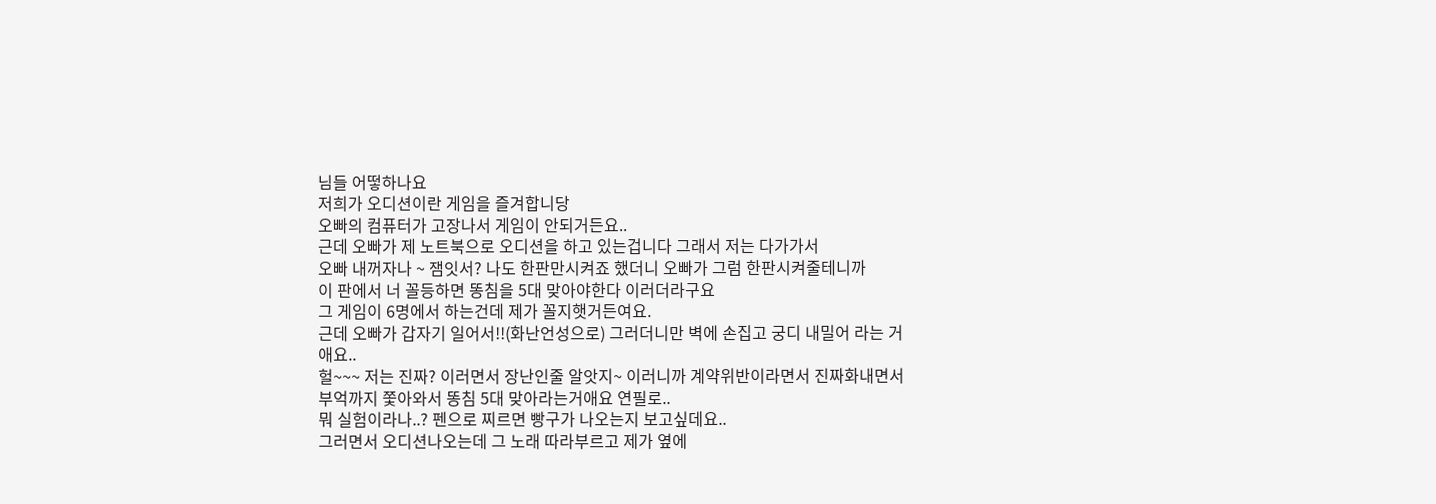님들 어떻하나요
저희가 오디션이란 게임을 즐겨합니당
오빠의 컴퓨터가 고장나서 게임이 안되거든요..
근데 오빠가 제 노트북으로 오디션을 하고 있는겁니다 그래서 저는 다가가서
오빠 내꺼자나 ~ 잼잇서? 나도 한판만시켜죠 했더니 오빠가 그럼 한판시켜줄테니까
이 판에서 너 꼴등하면 똥침을 5대 맞아야한다 이러더라구요
그 게임이 6명에서 하는건데 제가 꼴지햇거든여요.
근데 오빠가 갑자기 일어서!!(화난언성으로) 그러더니만 벽에 손집고 궁디 내밀어 라는 거애요..
헐~~~ 저는 진짜? 이러면서 장난인줄 알앗지~ 이러니까 계약위반이라면서 진짜화내면서 부억까지 쫓아와서 똥침 5대 맞아라는거애요 연필로..
뭐 실험이라나..? 펜으로 찌르면 빵구가 나오는지 보고싶데요..
그러면서 오디션나오는데 그 노래 따라부르고 제가 옆에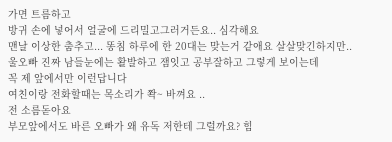가면 트름하고
방귀 손에 넣어서 얼굴에 드리밀고그러거든요.. 심각해요
맨날 이상한 춤추고... 똥침 하루에 한 20대는 맞는거 같애요 살살맞긴하지만..
울오빠 진짜 남들눈에는 활발하고 잼잇고 공부잘하고 그렇게 보이는데
꼭 제 앞에서만 이런답니다
여친이랑 전화할때는 목소리가 쫙~ 바껴요 ..
전 소름돋아요
부모앞에서도 바른 오빠가 왜 유독 저한테 그럴까요? 힘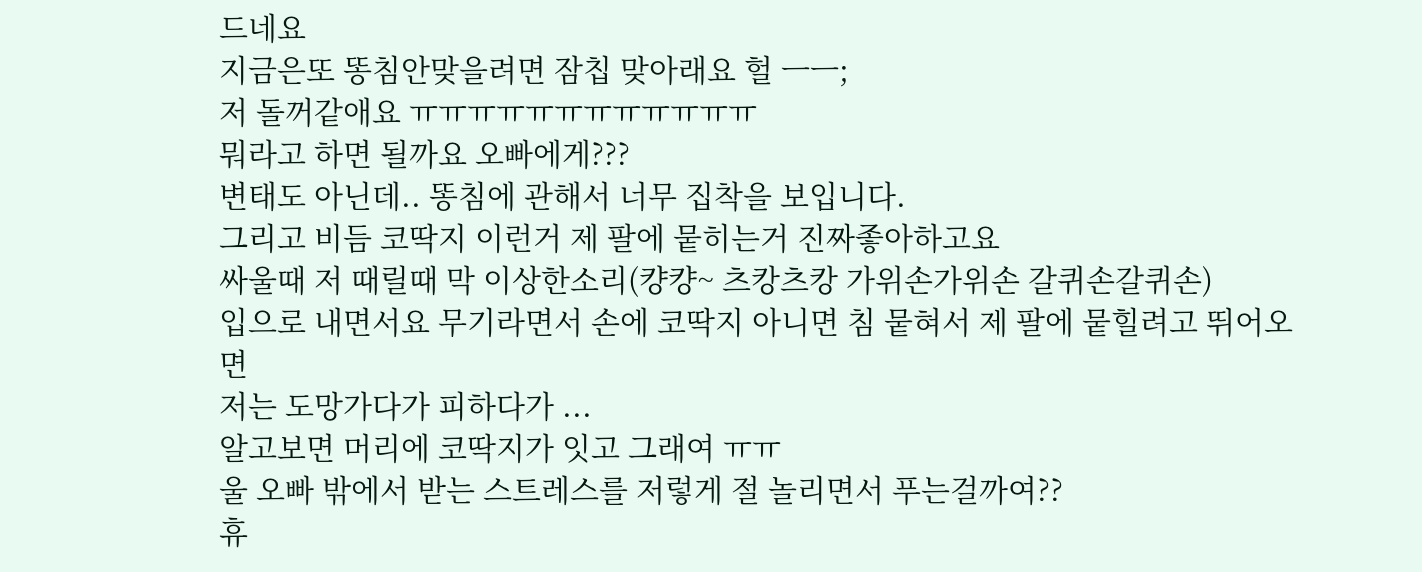드네요
지금은또 똥침안맞을려면 잠칩 맞아래요 헐 ㅡㅡ;
저 돌꺼같애요 ㅠㅠㅠㅠㅠㅠㅠㅠㅠㅠㅠㅠ
뭐라고 하면 될까요 오빠에게???
변태도 아닌데.. 똥침에 관해서 너무 집착을 보입니다.
그리고 비듬 코딱지 이런거 제 팔에 뭍히는거 진짜좋아하고요
싸울때 저 때릴때 막 이상한소리(컁컁~ 츠캉츠캉 가위손가위손 갈퀴손갈퀴손)
입으로 내면서요 무기라면서 손에 코딱지 아니면 침 뭍혀서 제 팔에 뭍힐려고 뛰어오면
저는 도망가다가 피하다가 ...
알고보면 머리에 코딱지가 잇고 그래여 ㅠㅠ
울 오빠 밖에서 받는 스트레스를 저렇게 절 놀리면서 푸는걸까여??
휴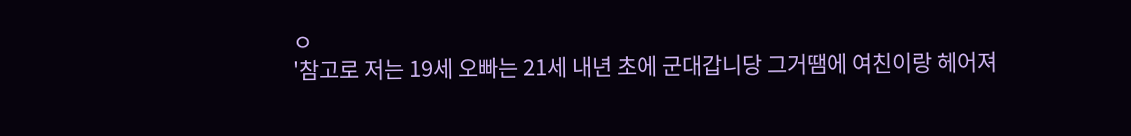ㅇ
'참고로 저는 19세 오빠는 21세 내년 초에 군대갑니당 그거땜에 여친이랑 헤어져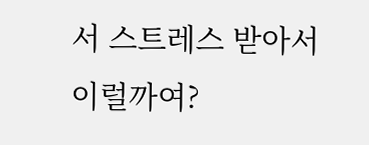서 스트레스 받아서 이럴까여?